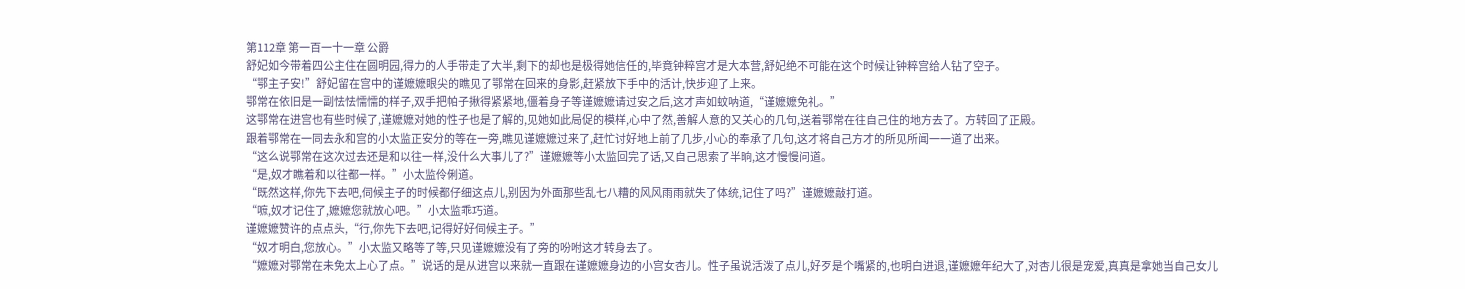第112章 第一百一十一章 公爵
舒妃如今带着四公主住在圆明园,得力的人手带走了大半,剩下的却也是极得她信任的,毕竟钟粹宫才是大本营,舒妃绝不可能在这个时候让钟粹宫给人钻了空子。
“鄂主子安!”舒妃留在宫中的谨嬷嬷眼尖的瞧见了鄂常在回来的身影,赶紧放下手中的活计,快步迎了上来。
鄂常在依旧是一副怯怯懦懦的样子,双手把帕子揪得紧紧地,僵着身子等谨嬷嬷请过安之后,这才声如蚊呐道,“谨嬷嬷免礼。”
这鄂常在进宫也有些时候了,谨嬷嬷对她的性子也是了解的,见她如此局促的模样,心中了然,善解人意的又关心的几句,送着鄂常在往自己住的地方去了。方转回了正殿。
跟着鄂常在一同去永和宫的小太监正安分的等在一旁,瞧见谨嬷嬷过来了,赶忙讨好地上前了几步,小心的奉承了几句,这才将自己方才的所见所闻一一道了出来。
“这么说鄂常在这次过去还是和以往一样,没什么大事儿了?”谨嬷嬷等小太监回完了话,又自己思索了半晌,这才慢慢问道。
“是,奴才瞧着和以往都一样。”小太监伶俐道。
“既然这样,你先下去吧,伺候主子的时候都仔细这点儿,别因为外面那些乱七八糟的风风雨雨就失了体统,记住了吗?”谨嬷嬷敲打道。
“嗻,奴才记住了,嬷嬷您就放心吧。”小太监乖巧道。
谨嬷嬷赞许的点点头,“行,你先下去吧,记得好好伺候主子。”
“奴才明白,您放心。”小太监又略等了等,只见谨嬷嬷没有了旁的吩咐这才转身去了。
“嬷嬷对鄂常在未免太上心了点。”说话的是从进宫以来就一直跟在谨嬷嬷身边的小宫女杏儿。性子虽说活泼了点儿,好歹是个嘴紧的,也明白进退,谨嬷嬷年纪大了,对杏儿很是宠爱,真真是拿她当自己女儿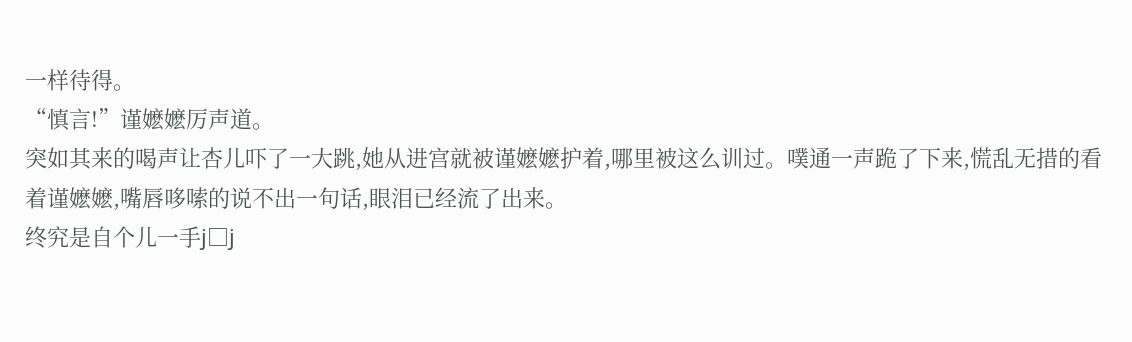一样待得。
“慎言!”谨嬷嬷厉声道。
突如其来的喝声让杏儿吓了一大跳,她从进宫就被谨嬷嬷护着,哪里被这么训过。噗通一声跪了下来,慌乱无措的看着谨嬷嬷,嘴唇哆嗦的说不出一句话,眼泪已经流了出来。
终究是自个儿一手j□j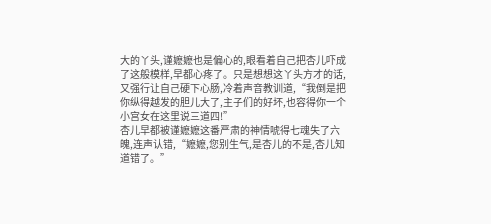大的丫头,谨嬷嬷也是偏心的,眼看着自己把杏儿吓成了这般模样,早都心疼了。只是想想这丫头方才的话,又强行让自己硬下心肠,冷着声音教训道,“我倒是把你纵得越发的胆儿大了,主子们的好坏,也容得你一个小宫女在这里说三道四!”
杏儿早都被谨嬷嬷这番严肃的神情唬得七魂失了六魄,连声认错,“嬷嬷,您别生气,是杏儿的不是,杏儿知道错了。”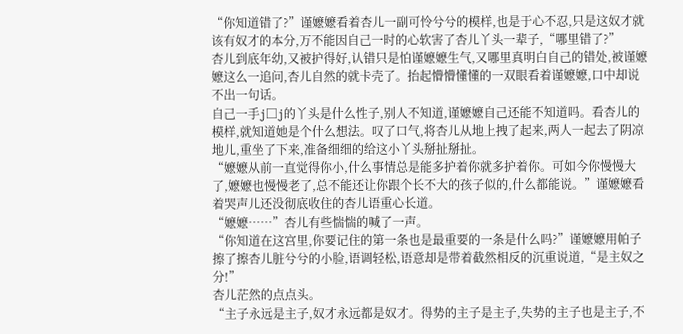“你知道错了?”谨嬷嬷看着杏儿一副可怜兮兮的模样,也是于心不忍,只是这奴才就该有奴才的本分,万不能因自己一时的心软害了杏儿丫头一辈子,“哪里错了?”
杏儿到底年幼,又被护得好,认错只是怕谨嬷嬷生气,又哪里真明白自己的错处,被谨嬷嬷这么一追问,杏儿自然的就卡壳了。抬起懵懵懂懂的一双眼看着谨嬷嬷,口中却说不出一句话。
自己一手j□j的丫头是什么性子,别人不知道,谨嬷嬷自己还能不知道吗。看杏儿的模样,就知道她是个什么想法。叹了口气,将杏儿从地上拽了起来,两人一起去了阴凉地儿,重坐了下来,准备细细的给这小丫头掰扯掰扯。
“嬷嬷从前一直觉得你小,什么事情总是能多护着你就多护着你。可如今你慢慢大了,嬷嬷也慢慢老了,总不能还让你跟个长不大的孩子似的,什么都能说。”谨嬷嬷看着哭声儿还没彻底收住的杏儿语重心长道。
“嬷嬷……”杏儿有些惴惴的喊了一声。
“你知道在这宫里,你要记住的第一条也是最重要的一条是什么吗?”谨嬷嬷用帕子擦了擦杏儿脏兮兮的小脸,语调轻松,语意却是带着截然相反的沉重说道,“是主奴之分!”
杏儿茫然的点点头。
“主子永远是主子,奴才永远都是奴才。得势的主子是主子,失势的主子也是主子,不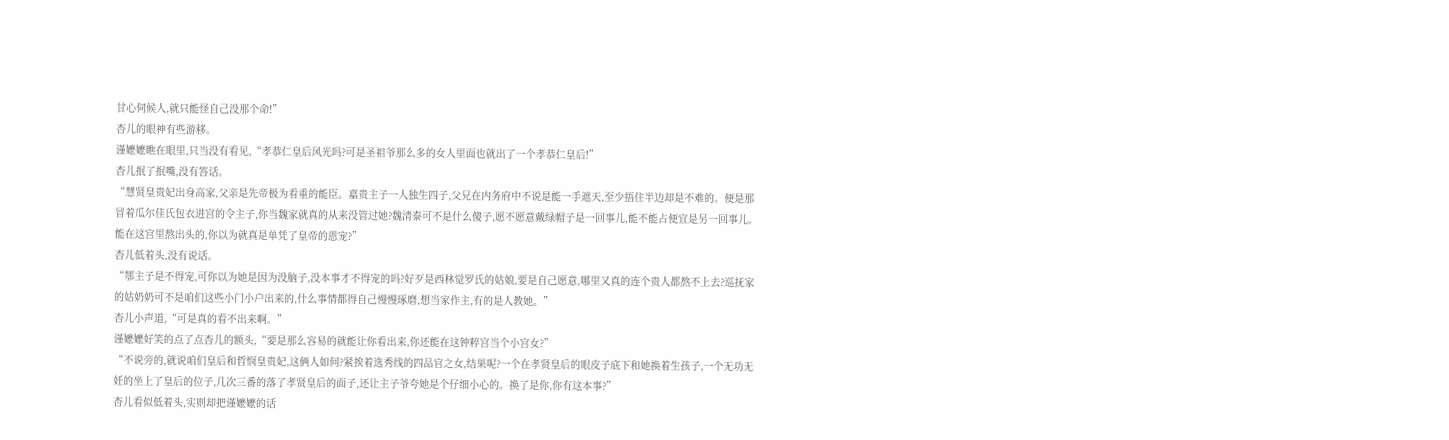甘心伺候人,就只能怪自己没那个命!”
杏儿的眼神有些游移。
谨嬷嬷瞧在眼里,只当没有看见,“孝恭仁皇后风光吗?可是圣祖爷那么多的女人里面也就出了一个孝恭仁皇后!”
杏儿抿了抿嘴,没有答话。
“慧贤皇贵妃出身高家,父亲是先帝极为看重的能臣。嘉贵主子一人独生四子,父兄在内务府中不说是能一手遮天,至少捂住半边却是不难的。便是那冒着瓜尔佳氏包衣进宫的令主子,你当魏家就真的从来没管过她?魏清泰可不是什么傻子,愿不愿意戴绿帽子是一回事儿,能不能占便宜是另一回事儿。能在这宫里熬出头的,你以为就真是单凭了皇帝的恩宠?”
杏儿低着头,没有说话。
“鄂主子是不得宠,可你以为她是因为没脑子,没本事才不得宠的吗?好歹是西林觉罗氏的姑娘,要是自己愿意,哪里又真的连个贵人都熬不上去?巡抚家的姑奶奶可不是咱们这些小门小户出来的,什么事情都得自己慢慢琢磨,想当家作主,有的是人教她。”
杏儿小声道,“可是真的看不出来啊。”
谨嬷嬷好笑的点了点杏儿的额头,“要是那么容易的就能让你看出来,你还能在这钟粹宫当个小宫女?”
“不说旁的,就说咱们皇后和哲悯皇贵妃,这俩人如何?紧挨着选秀线的四品官之女,结果呢?一个在孝贤皇后的眼皮子底下和她换着生孩子,一个无功无妊的坐上了皇后的位子,几次三番的落了孝贤皇后的面子,还让主子爷夸她是个仔细小心的。换了是你,你有这本事?”
杏儿看似低着头,实则却把谨嬷嬷的话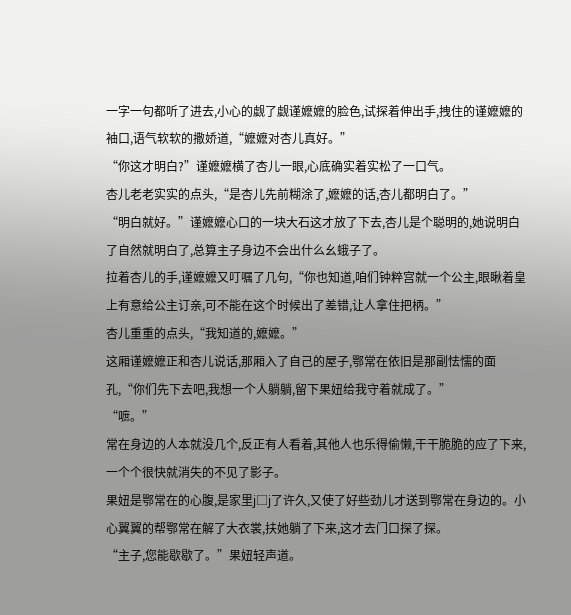一字一句都听了进去,小心的觑了觑谨嬷嬷的脸色,试探着伸出手,拽住的谨嬷嬷的袖口,语气软软的撒娇道,“嬷嬷对杏儿真好。”
“你这才明白?”谨嬷嬷横了杏儿一眼,心底确实着实松了一口气。
杏儿老老实实的点头,“是杏儿先前糊涂了,嬷嬷的话,杏儿都明白了。”
“明白就好。”谨嬷嬷心口的一块大石这才放了下去,杏儿是个聪明的,她说明白了自然就明白了,总算主子身边不会出什么幺蛾子了。
拉着杏儿的手,谨嬷嬷又叮嘱了几句,“你也知道,咱们钟粹宫就一个公主,眼瞅着皇上有意给公主订亲,可不能在这个时候出了差错,让人拿住把柄。”
杏儿重重的点头,“我知道的,嬷嬷。”
这厢谨嬷嬷正和杏儿说话,那厢入了自己的屋子,鄂常在依旧是那副怯懦的面孔,“你们先下去吧,我想一个人躺躺,留下果妞给我守着就成了。”
“嗻。”
常在身边的人本就没几个,反正有人看着,其他人也乐得偷懒,干干脆脆的应了下来,一个个很快就消失的不见了影子。
果妞是鄂常在的心腹,是家里j□j了许久,又使了好些劲儿才送到鄂常在身边的。小心翼翼的帮鄂常在解了大衣裳,扶她躺了下来,这才去门口探了探。
“主子,您能歇歇了。”果妞轻声道。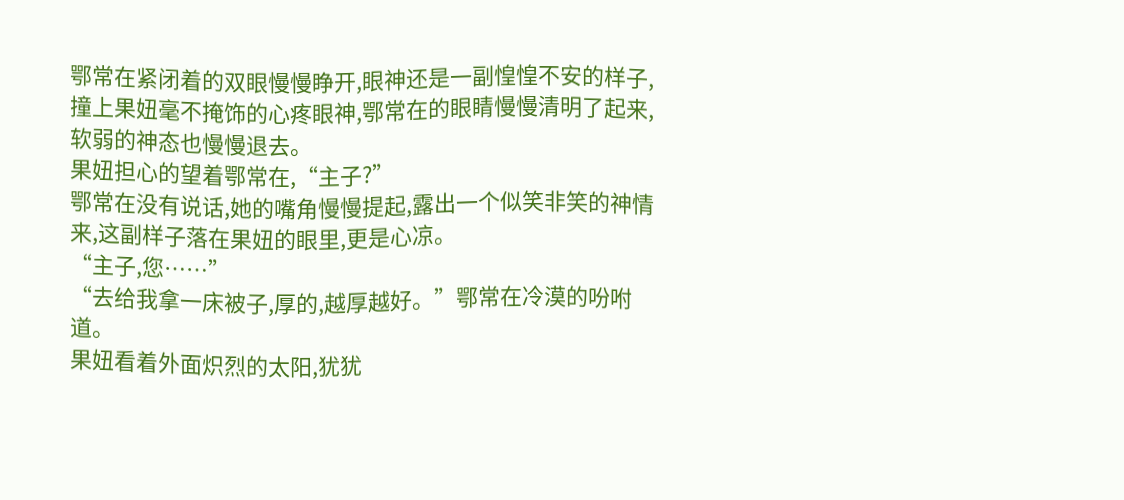鄂常在紧闭着的双眼慢慢睁开,眼神还是一副惶惶不安的样子,撞上果妞毫不掩饰的心疼眼神,鄂常在的眼睛慢慢清明了起来,软弱的神态也慢慢退去。
果妞担心的望着鄂常在,“主子?”
鄂常在没有说话,她的嘴角慢慢提起,露出一个似笑非笑的神情来,这副样子落在果妞的眼里,更是心凉。
“主子,您……”
“去给我拿一床被子,厚的,越厚越好。”鄂常在冷漠的吩咐道。
果妞看着外面炽烈的太阳,犹犹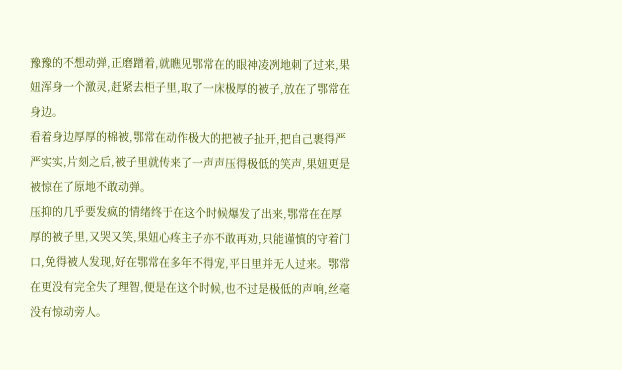豫豫的不想动弹,正磨蹭着,就瞧见鄂常在的眼神凌冽地刺了过来,果妞浑身一个激灵,赶紧去柜子里,取了一床极厚的被子,放在了鄂常在身边。
看着身边厚厚的棉被,鄂常在动作极大的把被子扯开,把自己裹得严严实实,片刻之后,被子里就传来了一声声压得极低的笑声,果妞更是被惊在了原地不敢动弹。
压抑的几乎要发疯的情绪终于在这个时候爆发了出来,鄂常在在厚厚的被子里,又哭又笑,果妞心疼主子亦不敢再劝,只能谨慎的守着门口,免得被人发现,好在鄂常在多年不得宠,平日里并无人过来。鄂常在更没有完全失了理智,便是在这个时候,也不过是极低的声响,丝毫没有惊动旁人。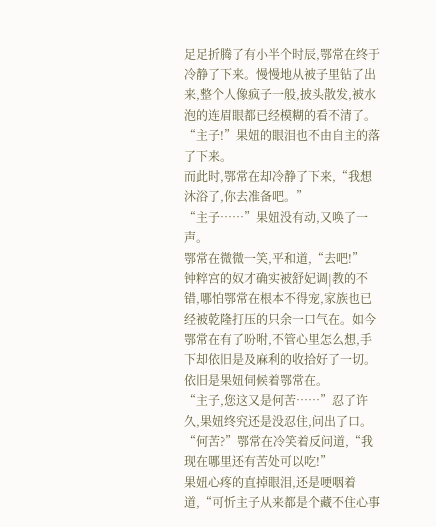足足折腾了有小半个时辰,鄂常在终于冷静了下来。慢慢地从被子里钻了出来,整个人像疯子一般,披头散发,被水泡的连眉眼都已经模糊的看不清了。
“主子!”果妞的眼泪也不由自主的落了下来。
而此时,鄂常在却冷静了下来,“我想沐浴了,你去准备吧。”
“主子……”果妞没有动,又唤了一声。
鄂常在微微一笑,平和道,“去吧!”
钟粹宫的奴才确实被舒妃调|教的不错,哪怕鄂常在根本不得宠,家族也已经被乾隆打压的只余一口气在。如今鄂常在有了吩咐,不管心里怎么想,手下却依旧是及麻利的收拾好了一切。
依旧是果妞伺候着鄂常在。
“主子,您这又是何苦……”忍了许久,果妞终究还是没忍住,问出了口。
“何苦?”鄂常在冷笑着反问道,“我现在哪里还有苦处可以吃!”
果妞心疼的直掉眼泪,还是哽咽着道,“可忻主子从来都是个藏不住心事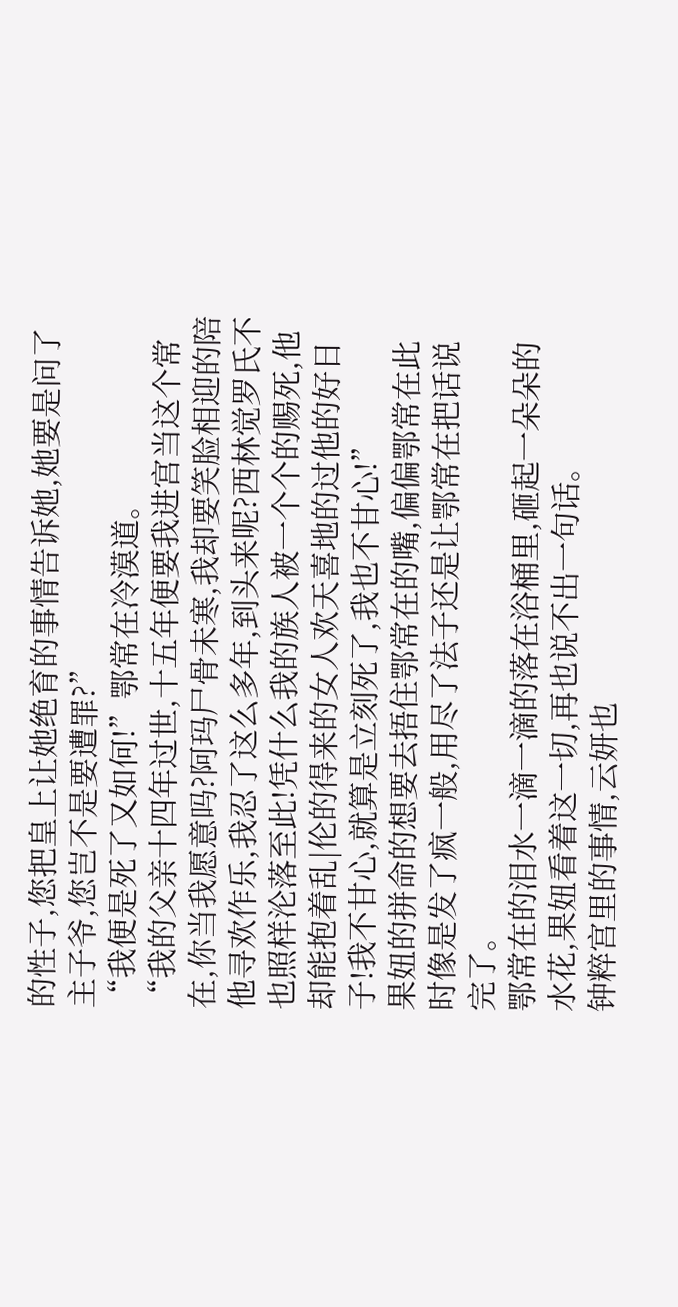的性子,您把皇上让她绝育的事情告诉她,她要是问了主子爷,您岂不是要遭罪?”
“我便是死了又如何!”鄂常在冷漠道。
“我的父亲十四年过世,十五年便要我进宫当这个常在,你当我愿意吗?阿玛尸骨未寒,我却要笑脸相迎的陪他寻欢作乐,我忍了这么多年,到头来呢?西林觉罗氏不也照样沦落至此!凭什么我的族人被一个个的赐死,他却能抱着乱|伦的得来的女人欢天喜地的过他的好日子!我不甘心,就算是立刻死了,我也不甘心!”
果妞的拼命的想要去捂住鄂常在的嘴,偏偏鄂常在此时像是发了疯一般,用尽了法子还是让鄂常在把话说完了。
鄂常在的泪水一滴一滴的落在浴桶里,砸起一朵朵的水花,果妞看着这一切,再也说不出一句话。
钟粹宫里的事情,云妍也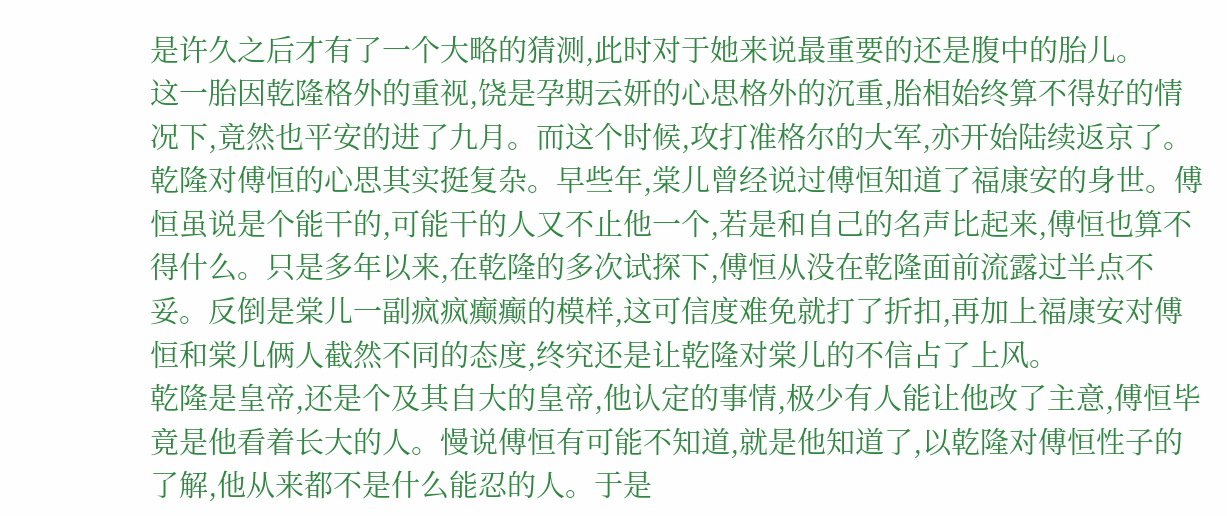是许久之后才有了一个大略的猜测,此时对于她来说最重要的还是腹中的胎儿。
这一胎因乾隆格外的重视,饶是孕期云妍的心思格外的沉重,胎相始终算不得好的情况下,竟然也平安的进了九月。而这个时候,攻打准格尔的大军,亦开始陆续返京了。
乾隆对傅恒的心思其实挺复杂。早些年,棠儿曾经说过傅恒知道了福康安的身世。傅恒虽说是个能干的,可能干的人又不止他一个,若是和自己的名声比起来,傅恒也算不得什么。只是多年以来,在乾隆的多次试探下,傅恒从没在乾隆面前流露过半点不妥。反倒是棠儿一副疯疯癫癫的模样,这可信度难免就打了折扣,再加上福康安对傅恒和棠儿俩人截然不同的态度,终究还是让乾隆对棠儿的不信占了上风。
乾隆是皇帝,还是个及其自大的皇帝,他认定的事情,极少有人能让他改了主意,傅恒毕竟是他看着长大的人。慢说傅恒有可能不知道,就是他知道了,以乾隆对傅恒性子的了解,他从来都不是什么能忍的人。于是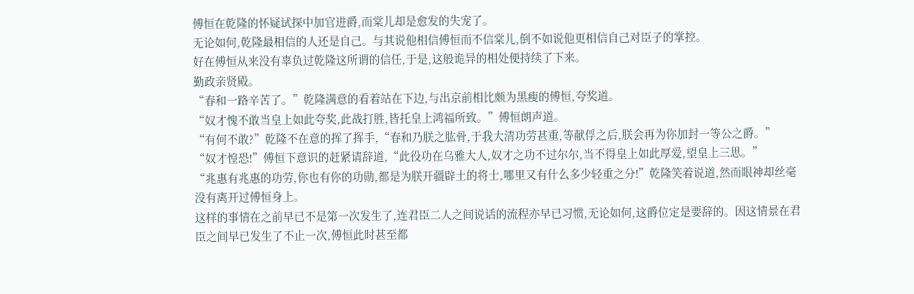傅恒在乾隆的怀疑试探中加官进爵,而棠儿却是愈发的失宠了。
无论如何,乾隆最相信的人还是自己。与其说他相信傅恒而不信棠儿,倒不如说他更相信自己对臣子的掌控。
好在傅恒从来没有辜负过乾隆这所谓的信任,于是,这般诡异的相处便持续了下来。
勤政亲贤殿。
“春和一路辛苦了。”乾隆满意的看着站在下边,与出京前相比颇为黑瘦的傅恒,夸奖道。
“奴才愧不敢当皇上如此夸奖,此战打胜,皆托皇上鸿福所致。”傅恒朗声道。
“有何不敢?”乾隆不在意的挥了挥手,“春和乃朕之肱骨,于我大清功劳甚重,等献俘之后,朕会再为你加封一等公之爵。”
“奴才惶恐!”傅恒下意识的赶紧请辞道,“此役功在乌雅大人,奴才之功不过尔尔,当不得皇上如此厚爱,望皇上三思。”
“兆惠有兆惠的功劳,你也有你的功勋,都是为朕开疆辟土的将士,哪里又有什么多少轻重之分!”乾隆笑着说道,然而眼神却丝毫没有离开过傅恒身上。
这样的事情在之前早已不是第一次发生了,连君臣二人之间说话的流程亦早已习惯,无论如何,这爵位定是要辞的。因这情景在君臣之间早已发生了不止一次,傅恒此时甚至都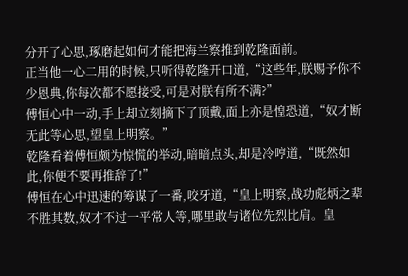分开了心思,琢磨起如何才能把海兰察推到乾隆面前。
正当他一心二用的时候,只听得乾隆开口道,“这些年,朕赐予你不少恩典,你每次都不愿接受,可是对朕有所不满?”
傅恒心中一动,手上却立刻摘下了顶戴,面上亦是惶恐道,“奴才断无此等心思,望皇上明察。”
乾隆看着傅恒颇为惊慌的举动,暗暗点头,却是冷哼道,“既然如此,你便不要再推辞了!”
傅恒在心中迅速的筹谋了一番,咬牙道,“皇上明察,战功彪炳之辈不胜其数,奴才不过一平常人等,哪里敢与诸位先烈比肩。皇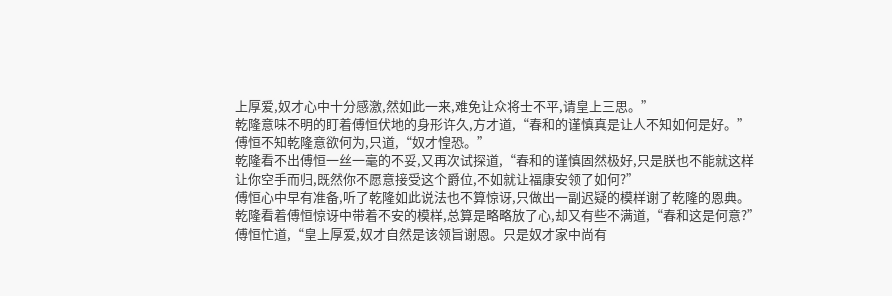上厚爱,奴才心中十分感激,然如此一来,难免让众将士不平,请皇上三思。”
乾隆意味不明的盯着傅恒伏地的身形许久,方才道,“春和的谨慎真是让人不知如何是好。”
傅恒不知乾隆意欲何为,只道,“奴才惶恐。”
乾隆看不出傅恒一丝一毫的不妥,又再次试探道,“春和的谨慎固然极好,只是朕也不能就这样让你空手而归,既然你不愿意接受这个爵位,不如就让福康安领了如何?”
傅恒心中早有准备,听了乾隆如此说法也不算惊讶,只做出一副迟疑的模样谢了乾隆的恩典。
乾隆看着傅恒惊讶中带着不安的模样,总算是略略放了心,却又有些不满道,“春和这是何意?”
傅恒忙道,“皇上厚爱,奴才自然是该领旨谢恩。只是奴才家中尚有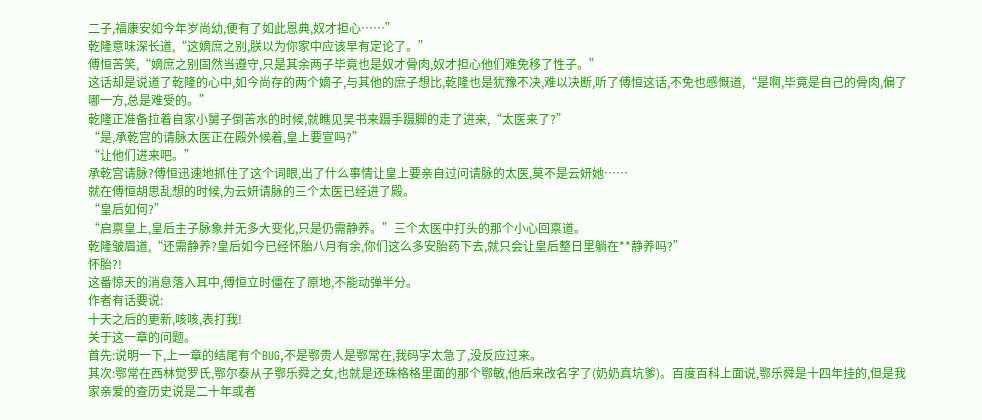二子,福康安如今年岁尚幼,便有了如此恩典,奴才担心……”
乾隆意味深长道,“这嫡庶之别,朕以为你家中应该早有定论了。”
傅恒苦笑,“嫡庶之别固然当遵守,只是其余两子毕竟也是奴才骨肉,奴才担心他们难免移了性子。”
这话却是说道了乾隆的心中,如今尚存的两个嫡子,与其他的庶子想比,乾隆也是犹豫不决,难以决断,听了傅恒这话,不免也感慨道,“是啊,毕竟是自己的骨肉,偏了哪一方,总是难受的。”
乾隆正准备拉着自家小舅子倒苦水的时候,就瞧见吴书来蹑手蹑脚的走了进来,“太医来了?”
“是,承乾宫的请脉太医正在殿外候着,皇上要宣吗?”
“让他们进来吧。”
承乾宫请脉?傅恒迅速地抓住了这个词眼,出了什么事情让皇上要亲自过问请脉的太医,莫不是云妍她……
就在傅恒胡思乱想的时候,为云妍请脉的三个太医已经进了殿。
“皇后如何?”
“启禀皇上,皇后主子脉象并无多大变化,只是仍需静养。”三个太医中打头的那个小心回禀道。
乾隆皱眉道,“还需静养?皇后如今已经怀胎八月有余,你们这么多安胎药下去,就只会让皇后整日里躺在**静养吗?”
怀胎?!
这番惊天的消息落入耳中,傅恒立时僵在了原地,不能动弹半分。
作者有话要说:
十天之后的更新,咳咳,表打我!
关于这一章的问题。
首先:说明一下,上一章的结尾有个BUG,不是鄂贵人是鄂常在,我码字太急了,没反应过来。
其次:鄂常在西林觉罗氏,鄂尔泰从子鄂乐舜之女,也就是还珠格格里面的那个鄂敏,他后来改名字了(奶奶真坑爹)。百度百科上面说,鄂乐舜是十四年挂的,但是我家亲爱的查历史说是二十年或者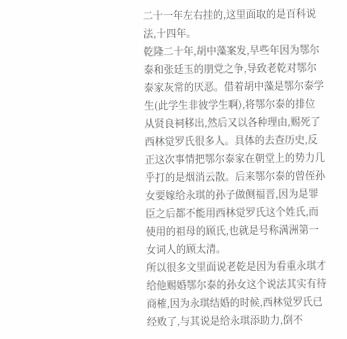二十一年左右挂的,这里面取的是百科说法,十四年。
乾隆二十年,胡中藻案发,早些年因为鄂尔泰和张廷玉的朋党之争,导致老乾对鄂尔泰家灰常的厌恶。借着胡中藻是鄂尔泰学生(此学生非彼学生啊),将鄂尔泰的排位从贤良祠移出,然后又以各种理由,赐死了西林觉罗氏很多人。具体的去查历史,反正这次事情把鄂尔泰家在朝堂上的势力几乎打的是烟消云散。后来鄂尔泰的曾侄孙女要嫁给永琪的孙子做侧福晋,因为是罪臣之后都不能用西林觉罗氏这个姓氏,而使用的祖母的顾氏,也就是号称满洲第一女词人的顾太清。
所以很多文里面说老乾是因为看重永琪才给他赐婚鄂尔泰的孙女这个说法其实有待商榷,因为永琪结婚的时候,西林觉罗氏已经败了,与其说是给永琪添助力,倒不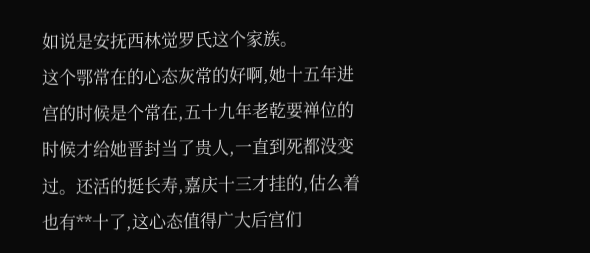如说是安抚西林觉罗氏这个家族。
这个鄂常在的心态灰常的好啊,她十五年进宫的时候是个常在,五十九年老乾要禅位的时候才给她晋封当了贵人,一直到死都没变过。还活的挺长寿,嘉庆十三才挂的,估么着也有**十了,这心态值得广大后宫们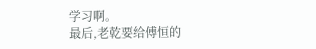学习啊。
最后,老乾要给傅恒的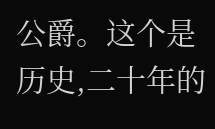公爵。这个是历史,二十年的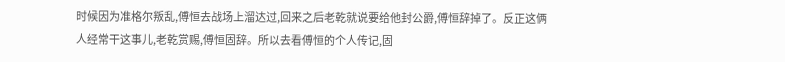时候因为准格尔叛乱,傅恒去战场上溜达过,回来之后老乾就说要给他封公爵,傅恒辞掉了。反正这俩人经常干这事儿,老乾赏赐,傅恒固辞。所以去看傅恒的个人传记,固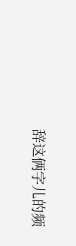辞这俩字儿的频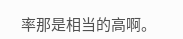率那是相当的高啊。